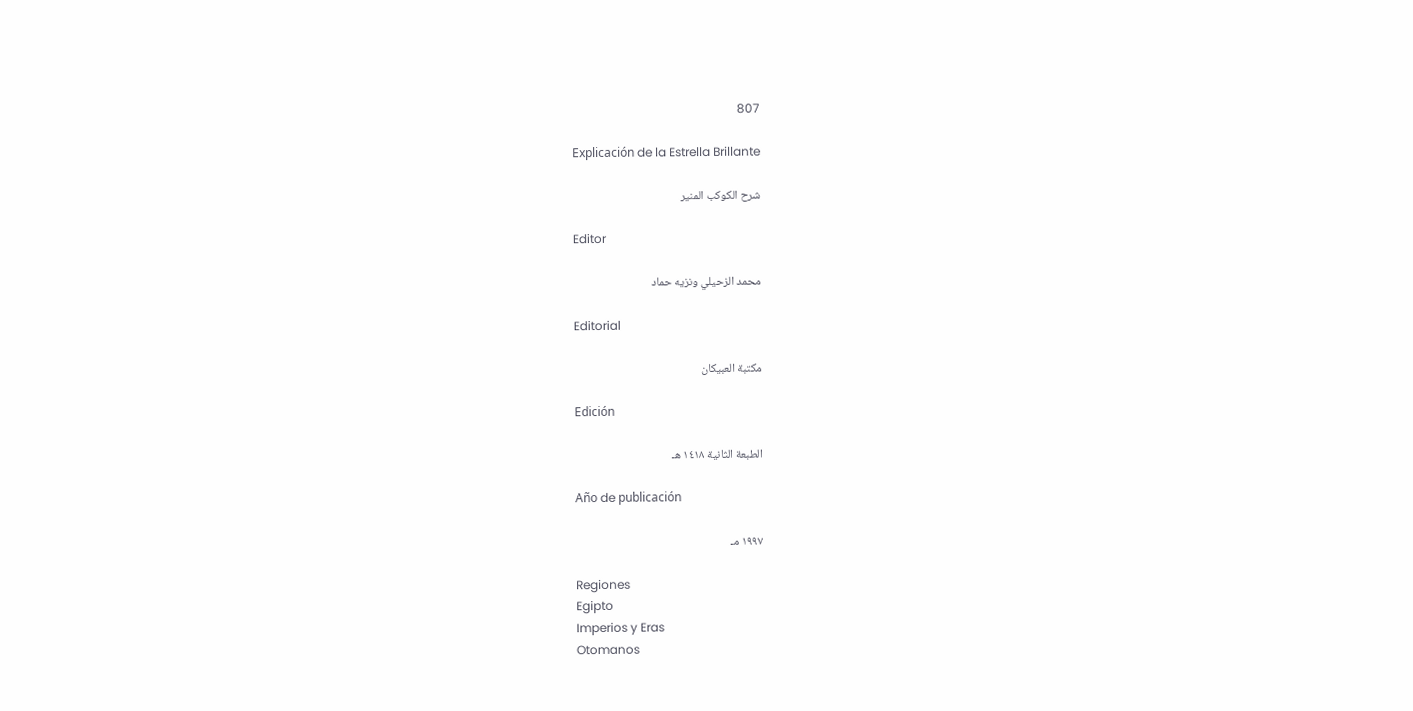807

Explicación de la Estrella Brillante

شرح الكوكب المنير

Editor

محمد الزحيلي ونزيه حماد

Editorial

مكتبة العبيكان

Edición

الطبعة الثانية ١٤١٨ هـ

Año de publicación

١٩٩٧ مـ

Regiones
Egipto
Imperios y Eras
Otomanos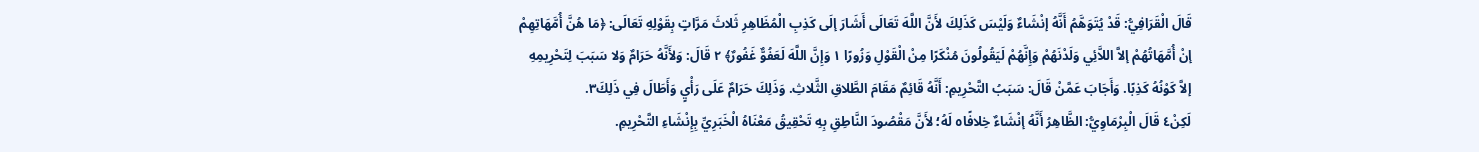قَالَ الْقَرَافِيُّ: قَدْ يُتَوَهَّمُ أَنَّهُ إنْشَاءٌ وَلَيْسَ كَذَلِكَ لأَنَّ اللَّهَ تَعَالَى أَشَارَ إلَى كَذِبِ الْمُظَاهِرِ ثَلاثَ مَرَّاتٍ بِقَوْلِهِ تَعَالَى: ﴿مَا هُنَّ أُمَّهَاتِهِمْ إنْ أُمَّهَاتُهُمْ إلاَّ اللاَّئِي وَلَدْنَهُمْ وَإِنَّهُمْ لَيَقُولُونَ مُنْكَرًا مِنْ الْقَوْلِ وَزُورًا ١ وَإِنَّ اللَّهَ لَعَفُوٌّ غَفُورٌ﴾ ٢ قَالَ: وَلأَنَّهُ حَرَامٌ وَلا سَبَبَ لِتَحْرِيمِهِ إلاَّ كَوْنُهُ كَذِبًا. وَأَجَابَ عَمَّنْ قَالَ: سَبَبُ التَّحْرِيمِ: أَنَّهُ قَائِمٌ مَقَامَ الطَّلاقِ الثَّلاثِ. وَذَلِكَ حَرَامٌ عَلَى رَأْيٍ وَأَطَالَ فِي ذَلِكَ٣.
لَكِنْ٤ قَالَ الْبِرْمَاوِيُّ: الظَّاهِرُ أَنَّهُ إنْشَاءٌ خِلافًا٥ لَهُ؛ لأَنَّ مَقْصُودَ النَّاطِقِ بِهِ تَحْقِيقُ مَعْنَاهُ الْخَبَرِيِّ بِإِنْشَاءِ التَّحْرِيمِ.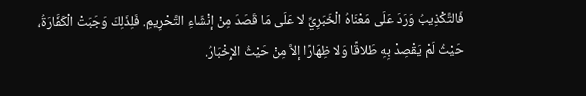فَالتَّكْذِيبُ وَرَدَ عَلَى مَعْنَاهُ الْخَبَرِيِّ لا عَلَى مَا قَصَدَ مِنْ إنْشَاءِ التَّحْرِيمِ. فَلِذَلِكَ وَجَبَتْ الْكَفَّارَةُ، حَيْثُ لَمْ يَقْصِدْ بِهِ طَلاقًا وَلا ظِهَارًا إلاَّ مِنْ حَيْثُ الإِخْبَارُ.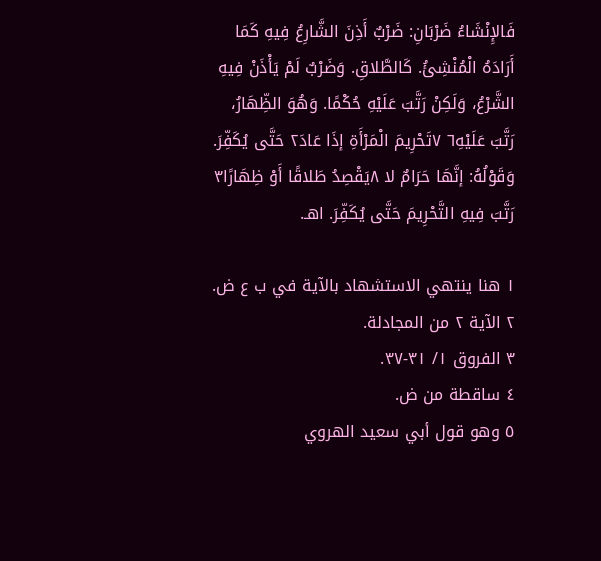فَالإِنْشَاءُ ضَرْبَانِ: ضَرْبٌ أَذِنَ الشَّارِعُ فِيهِ كَمَا أَرَادَهُ الْمُنْشِئُ. كَالطَّلاقِ. وَضَرْبٌ لَمْ يَأْذَنْ فِيهِ الشَّرْعُ، وَلَكِنْ رَتَّبَ عَلَيْهِ حُكْمًا. وَهُوَ الظِّهَارُ، رَتَّبَ عَلَيْهِ٦ ٧تَحْرِيمَ الْمَرْأَةِ إذَا عَادَ٢ حَتَّى يُكَفِّرَ. وَقَوْلُهُ: إنَّهَا حَرَامٌ لا ٨يَقْصِدُ طَلاقًا أَوْ ظِهَارًا٣ رَتَّبَ فِيهِ التَّحْرِيمَ حَتَّى يُكَفِّرَ. اهـ.

١ هنا ينتهي الاستشهاد بالآية في ب ع ض.
٢ الآية ٢ من المجادلة.
٣ الفروق ١/ ٣١-٣٧.
٤ ساقطة من ض.
٥ وهو قول أبي سعيد الهروي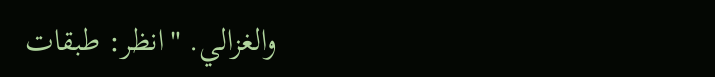والغزالي. "انظر: طبقات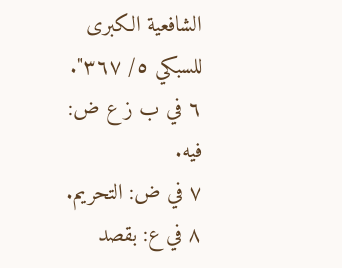الشافعية الكبرى للسبكي ٥/ ٣٦٧".
٦ في ب ز ع ض: فيه.
٧ في ض: التحريم.
٨ في ع: بقصد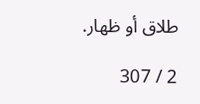طلاق أو ظهار.

2 / 307